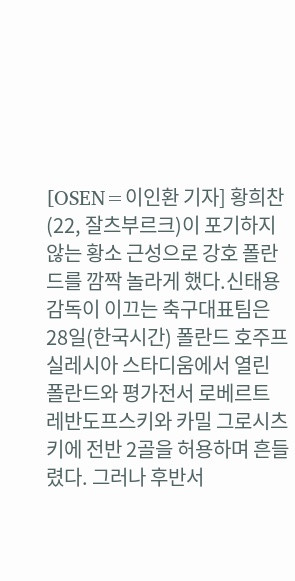[OSEN=이인환 기자] 황희찬(22, 잘츠부르크)이 포기하지 않는 황소 근성으로 강호 폴란드를 깜짝 놀라게 했다.신태용 감독이 이끄는 축구대표팀은 28일(한국시간) 폴란드 호주프 실레시아 스타디움에서 열린 폴란드와 평가전서 로베르트 레반도프스키와 카밀 그로시츠키에 전반 2골을 허용하며 흔들렸다. 그러나 후반서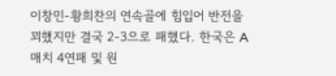이창민-황희찬의 연속골에 힘입어 반전을 꾀했지만 결국 2-3으로 패했다. 한국은 A매치 4연패 및 원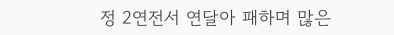정 2연전서 연달아 패하며 많은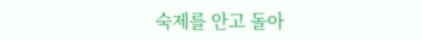숙제를 안고 돌아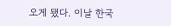오게 됐다. 이날 한국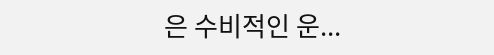은 수비적인 운...